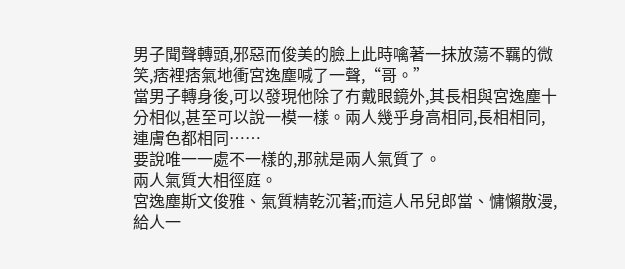男子聞聲轉頭,邪惡而俊美的臉上此時噙著一抹放蕩不羈的微笑,痞裡痞氣地衝宮逸塵喊了一聲,“哥。”
當男子轉身後,可以發現他除了冇戴眼鏡外,其長相與宮逸塵十分相似,甚至可以說一模一樣。兩人幾乎身高相同,長相相同,連膚色都相同……
要說唯一一處不一樣的,那就是兩人氣質了。
兩人氣質大相徑庭。
宮逸塵斯文俊雅、氣質精乾沉著;而這人吊兒郎當、慵懶散漫,給人一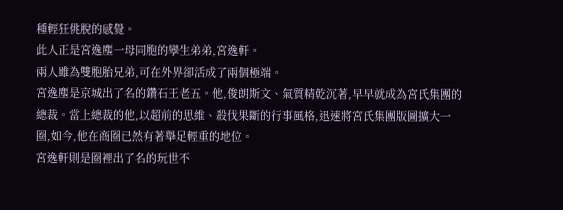種輕狂佻脫的感覺。
此人正是宮逸塵一母同胞的孿生弟弟,宮逸軒。
兩人雖為雙胞胎兄弟,可在外界卻活成了兩個極端。
宮逸塵是京城出了名的鑽石王老五。他,俊朗斯文、氣質精乾沉著,早早就成為宮氏集團的總裁。當上總裁的他,以超前的思維、殺伐果斷的行事風格,迅速將宮氏集團版圖擴大一圈,如今,他在商圈已然有著舉足輕重的地位。
宮逸軒則是圈裡出了名的玩世不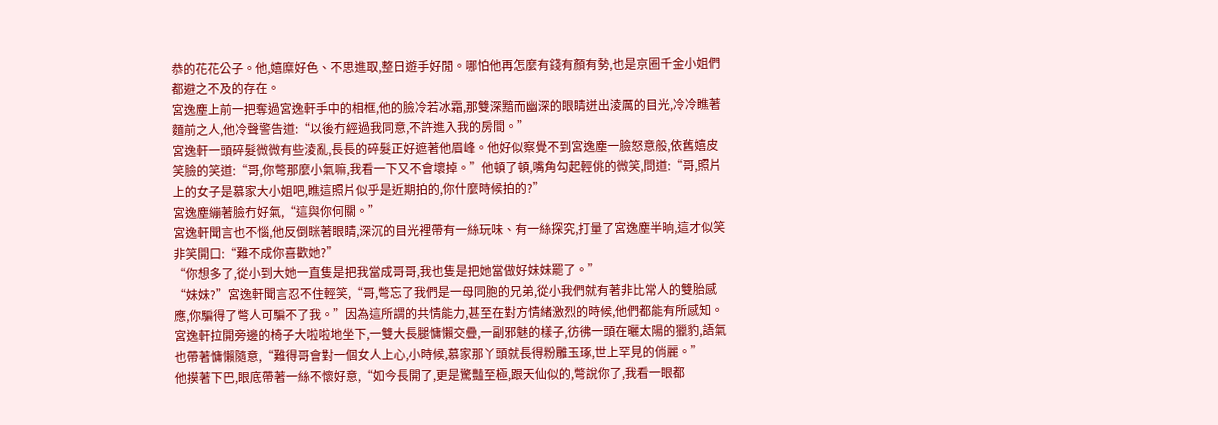恭的花花公子。他,嬉糜好色、不思進取,整日遊手好閒。哪怕他再怎麼有錢有顏有勢,也是京圈千金小姐們都避之不及的存在。
宮逸塵上前一把奪過宮逸軒手中的相框,他的臉冷若冰霜,那雙深黯而幽深的眼睛迸出淩厲的目光,冷冷瞧著麵前之人,他冷聲警告道:“以後冇經過我同意,不許進入我的房間。”
宮逸軒一頭碎髮微微有些淩亂,長長的碎髮正好遮著他眉峰。他好似察覺不到宮逸塵一臉怒意般,依舊嬉皮笑臉的笑道:“哥,你彆那麼小氣嘛,我看一下又不會壞掉。”他頓了頓,嘴角勾起輕佻的微笑,問道:“哥,照片上的女子是慕家大小姐吧,瞧這照片似乎是近期拍的,你什麼時候拍的?”
宮逸塵繃著臉冇好氣,“這與你何關。”
宮逸軒聞言也不惱,他反倒眯著眼睛,深沉的目光裡帶有一絲玩味、有一絲探究,打量了宮逸塵半晌,這才似笑非笑開口:“難不成你喜歡她?”
“你想多了,從小到大她一直隻是把我當成哥哥,我也隻是把她當做好妹妹罷了。”
“妹妹?”宮逸軒聞言忍不住輕笑,“哥,彆忘了我們是一母同胞的兄弟,從小我們就有著非比常人的雙胎感應,你騙得了彆人可騙不了我。”因為這所謂的共情能力,甚至在對方情緒激烈的時候,他們都能有所感知。
宮逸軒拉開旁邊的椅子大啦啦地坐下,一雙大長腿慵懶交疊,一副邪魅的樣子,彷彿一頭在曬太陽的獵豹,語氣也帶著慵懶隨意,“難得哥會對一個女人上心,小時候,慕家那丫頭就長得粉雕玉琢,世上罕見的俏麗。”
他摸著下巴,眼底帶著一絲不懷好意,“如今長開了,更是驚豔至極,跟天仙似的,彆說你了,我看一眼都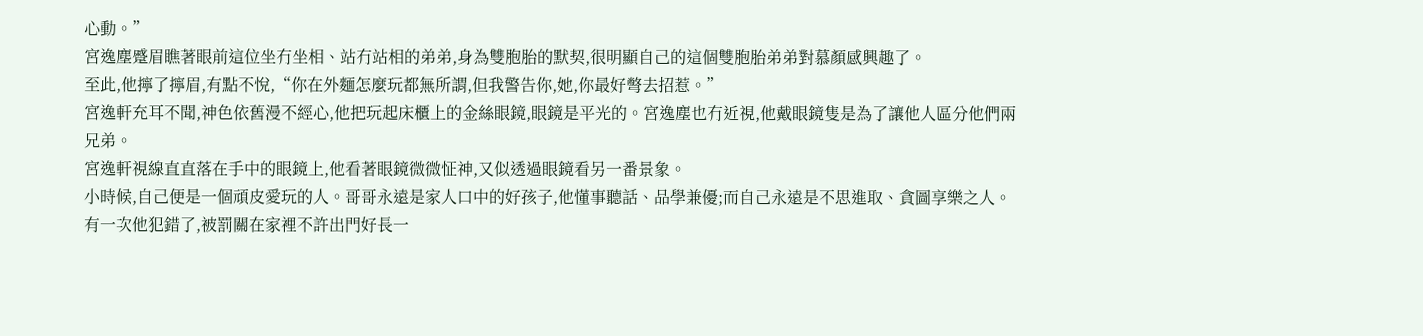心動。”
宮逸塵蹙眉瞧著眼前這位坐冇坐相、站冇站相的弟弟,身為雙胞胎的默契,很明顯自己的這個雙胞胎弟弟對慕顏感興趣了。
至此,他擰了擰眉,有點不悅,“你在外麵怎麼玩都無所謂,但我警告你,她,你最好彆去招惹。”
宮逸軒充耳不聞,神色依舊漫不經心,他把玩起床櫃上的金絲眼鏡,眼鏡是平光的。宮逸塵也冇近視,他戴眼鏡隻是為了讓他人區分他們兩兄弟。
宮逸軒視線直直落在手中的眼鏡上,他看著眼鏡微微怔神,又似透過眼鏡看另一番景象。
小時候,自己便是一個頑皮愛玩的人。哥哥永遠是家人口中的好孩子,他懂事聽話、品學兼優;而自己永遠是不思進取、貪圖享樂之人。
有一次他犯錯了,被罰關在家裡不許出門好長一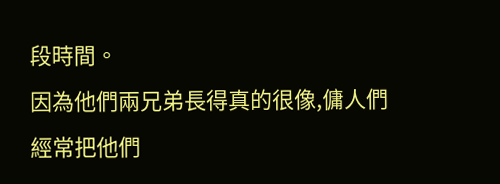段時間。
因為他們兩兄弟長得真的很像,傭人們經常把他們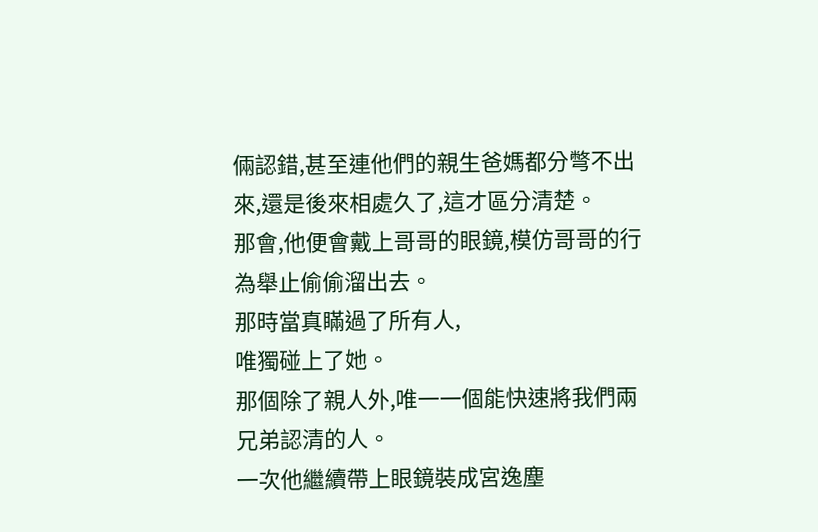倆認錯,甚至連他們的親生爸媽都分彆不出來,還是後來相處久了,這才區分清楚。
那會,他便會戴上哥哥的眼鏡,模仿哥哥的行為舉止偷偷溜出去。
那時當真瞞過了所有人,
唯獨碰上了她。
那個除了親人外,唯一一個能快速將我們兩兄弟認清的人。
一次他繼續帶上眼鏡裝成宮逸塵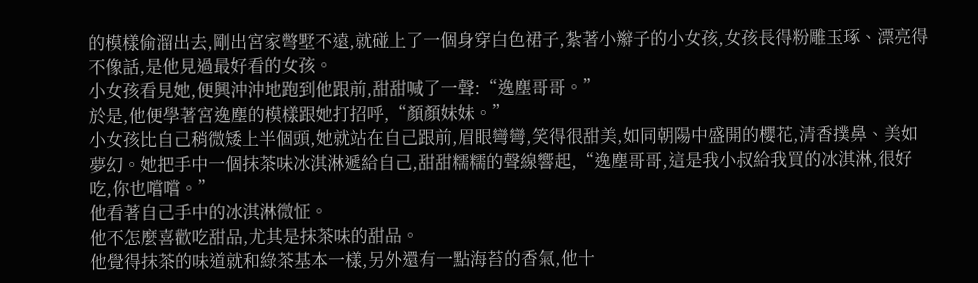的模樣偷溜出去,剛出宮家彆墅不遠,就碰上了一個身穿白色裙子,紮著小辮子的小女孩,女孩長得粉雕玉琢、漂亮得不像話,是他見過最好看的女孩。
小女孩看見她,便興沖沖地跑到他跟前,甜甜喊了一聲:“逸塵哥哥。”
於是,他便學著宮逸塵的模樣跟她打招呼,“顏顏妹妹。”
小女孩比自己稍微矮上半個頭,她就站在自己跟前,眉眼彎彎,笑得很甜美,如同朝陽中盛開的櫻花,清香撲鼻、美如夢幻。她把手中一個抹茶味冰淇淋遞給自己,甜甜糯糯的聲線響起,“逸塵哥哥,這是我小叔給我買的冰淇淋,很好吃,你也嚐嚐。”
他看著自己手中的冰淇淋微怔。
他不怎麼喜歡吃甜品,尤其是抹茶味的甜品。
他覺得抹茶的味道就和綠茶基本一樣,另外還有一點海苔的香氣,他十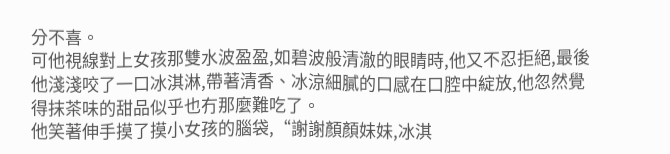分不喜。
可他視線對上女孩那雙水波盈盈,如碧波般清澈的眼睛時,他又不忍拒絕,最後他淺淺咬了一口冰淇淋,帶著清香、冰涼細膩的口感在口腔中綻放,他忽然覺得抹茶味的甜品似乎也冇那麼難吃了。
他笑著伸手摸了摸小女孩的腦袋,“謝謝顏顏妹妹,冰淇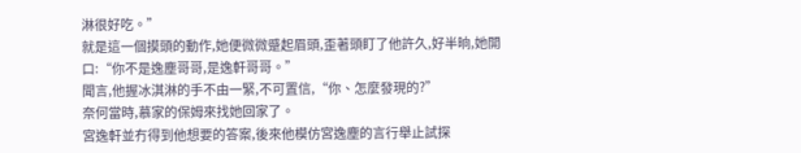淋很好吃。”
就是這一個摸頭的動作,她便微微蹙起眉頭,歪著頭盯了他許久,好半晌,她開口:“你不是逸塵哥哥,是逸軒哥哥。”
聞言,他握冰淇淋的手不由一緊,不可置信,“你、怎麼發現的?”
奈何當時,慕家的保姆來找她回家了。
宮逸軒並冇得到他想要的答案,後來他模仿宮逸塵的言行舉止試探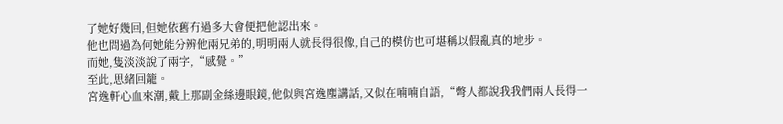了她好幾回,但她依舊冇過多大會便把他認出來。
他也問過為何她能分辨他兩兄弟的,明明兩人就長得很像,自己的模仿也可堪稱以假亂真的地步。
而她,隻淡淡說了兩字,“感覺。”
至此,思緒回籠。
宮逸軒心血來潮,戴上那副金絲邊眼鏡,他似與宮逸塵講話,又似在喃喃自語,“彆人都說我我們兩人長得一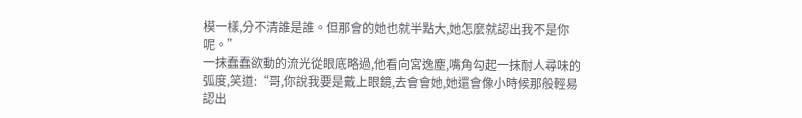模一樣,分不清誰是誰。但那會的她也就半點大,她怎麼就認出我不是你呢。”
一抹蠢蠢欲動的流光從眼底略過,他看向宮逸塵,嘴角勾起一抹耐人尋味的弧度,笑道:“哥,你說我要是戴上眼鏡,去會會她,她還會像小時候那般輕易認出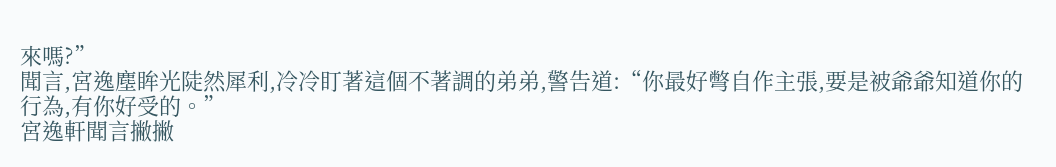來嗎?”
聞言,宮逸塵眸光陡然犀利,冷冷盯著這個不著調的弟弟,警告道:“你最好彆自作主張,要是被爺爺知道你的行為,有你好受的。”
宮逸軒聞言撇撇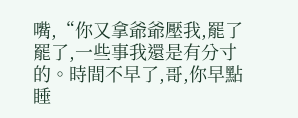嘴,“你又拿爺爺壓我,罷了罷了,一些事我還是有分寸的。時間不早了,哥,你早點睡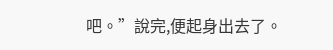吧。”說完,便起身出去了。